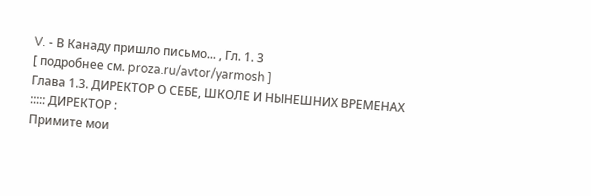V. - В Канаду пришло письмо... , Гл. 1. 3
[ подробнее см. proza.ru/avtor/yarmosh ]
Глава 1.3. ДИРЕКТОР О СЕБЕ, ШКОЛЕ И НЫНЕШНИХ ВРЕМЕНАХ
::::: ДИРЕКТОР :
Примите мои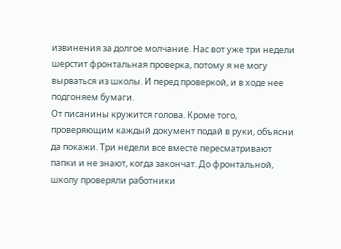извинения за долгое молчание. Нас вот уже три недели шерстит фронтальная проверка, потому я не могу вырваться из школы. И перед проверкой, и в ходе нее подгоняем бумаги.
От писанины кружится голова. Кроме того, проверяющим каждый документ подай в руки, объясни да покажи. Три недели все вместе пересматривают папки и не знают, когда закончат. До фронтальной, школу проверяли работники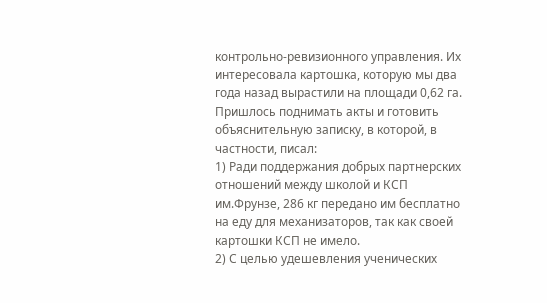контрольно-ревизионного управления. Их интересовала картошка, которую мы два года назад вырастили на площади 0,62 га. Пришлось поднимать акты и готовить объяснительную записку, в которой, в частности, писал:
1) Ради поддержания добрых партнерских отношений между школой и КСП им.Фрунзе, 286 кг передано им бесплатно на еду для механизаторов, так как своей картошки КСП не имело.
2) С целью удешевления ученических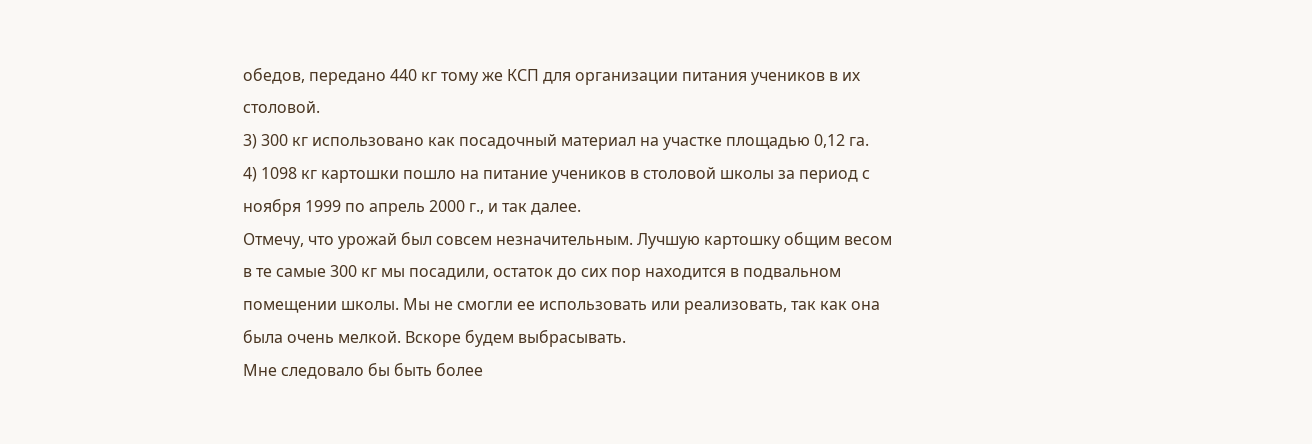обедов, передано 440 кг тому же КСП для организации питания учеников в их столовой.
3) 300 кг использовано как посадочный материал на участке площадью 0,12 га.
4) 1098 кг картошки пошло на питание учеников в столовой школы за период с ноября 1999 по апрель 2000 г., и так далее.
Отмечу, что урожай был совсем незначительным. Лучшую картошку общим весом в те самые 300 кг мы посадили, остаток до сих пор находится в подвальном помещении школы. Мы не смогли ее использовать или реализовать, так как она была очень мелкой. Вскоре будем выбрасывать.
Мне следовало бы быть более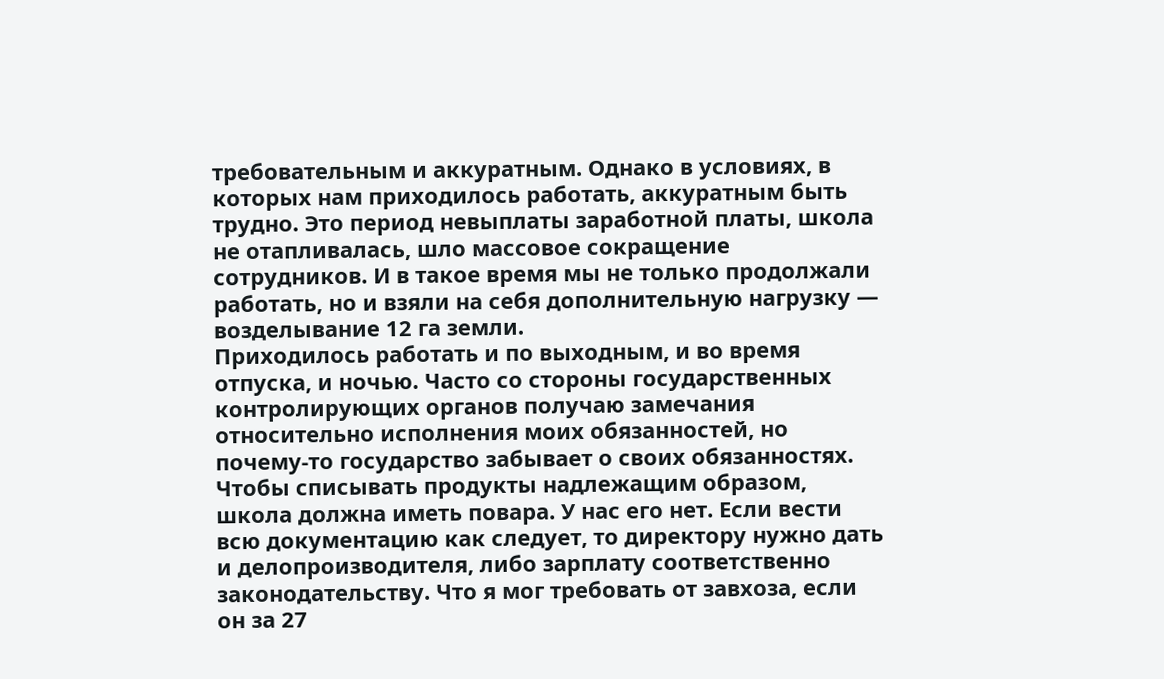требовательным и аккуратным. Однако в условиях, в которых нам приходилось работать, аккуратным быть трудно. Это период невыплаты заработной платы, школа не отапливалась, шло массовое сокращение сотрудников. И в такое время мы не только продолжали работать, но и взяли на себя дополнительную нагрузку — возделывание 12 га земли.
Приходилось работать и по выходным, и во время отпуска, и ночью. Часто со стороны государственных контролирующих органов получаю замечания относительно исполнения моих обязанностей, но почему-то государство забывает о своих обязанностях. Чтобы списывать продукты надлежащим образом, школа должна иметь повара. У нас его нет. Если вести всю документацию как следует, то директору нужно дать и делопроизводителя, либо зарплату соответственно законодательству. Что я мог требовать от завхоза, если он за 27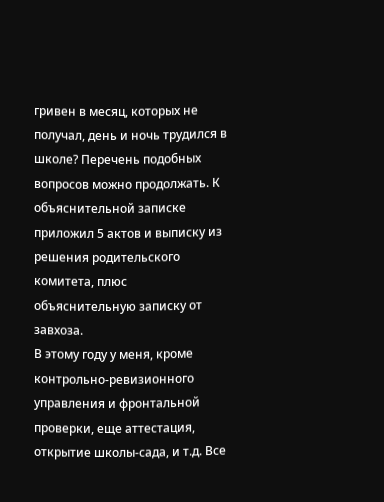гривен в месяц, которых не получал, день и ночь трудился в школе? Перечень подобных вопросов можно продолжать. К объяснительной записке приложил 5 актов и выписку из решения родительского комитета, плюс объяснительную записку от завхоза.
В этому году у меня, кроме контрольно-ревизионного управления и фронтальной проверки, еще аттестация, открытие школы-сада, и т.д. Все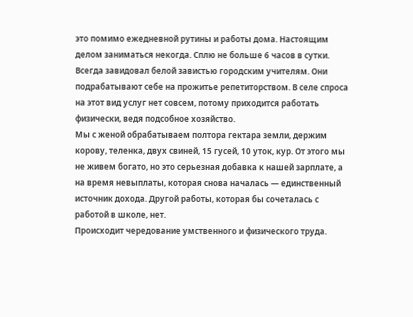это помимо ежедневной рутины и работы дома. Настоящим делом заниматься некогда. Сплю не больше 6 часов в сутки.
Всегда завидовал белой завистью городским учителям. Они подрабатывают себе на прожитье репетиторством. В селе спроса на этот вид услуг нет совсем, потому приходится работать физически, ведя подсобное хозяйство.
Мы с женой обрабатываем полтора гектара земли, держим корову, теленка, двух свиней, 15 гусей, 10 уток, кур. От этого мы не живем богато, но это серьезная добавка к нашей зарплате, а на время невыплаты, которая снова началась — единственный источник дохода. Другой работы, которая бы сочеталась с работой в школе, нет.
Происходит чередование умственного и физического труда.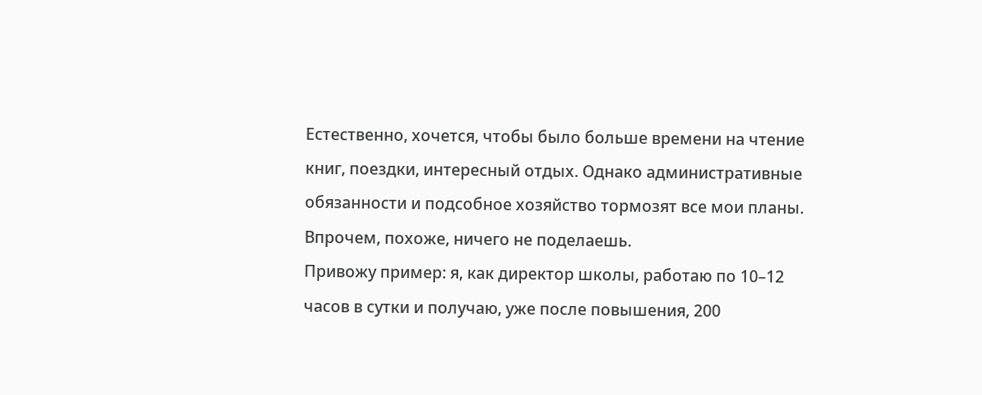Естественно, хочется, чтобы было больше времени на чтение книг, поездки, интересный отдых. Однако административные обязанности и подсобное хозяйство тормозят все мои планы. Впрочем, похоже, ничего не поделаешь.
Привожу пример: я, как директор школы, работаю по 10–12 часов в сутки и получаю, уже после повышения, 200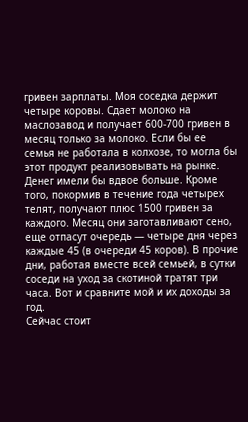гривен зарплаты. Моя соседка держит четыре коровы. Сдает молоко на маслозавод и получает 600-700 гривен в месяц только за молоко. Если бы ее семья не работала в колхозе, то могла бы этот продукт реализовывать на рынке. Денег имели бы вдвое больше. Кроме того, покормив в течение года четырех телят, получают плюс 1500 гривен за каждого. Месяц они заготавливают сено, еще отпасут очередь — четыре дня через каждые 45 (в очереди 45 коров). В прочие дни, работая вместе всей семьей, в сутки соседи на уход за скотиной тратят три часа. Вот и сравните мой и их доходы за год.
Сейчас стоит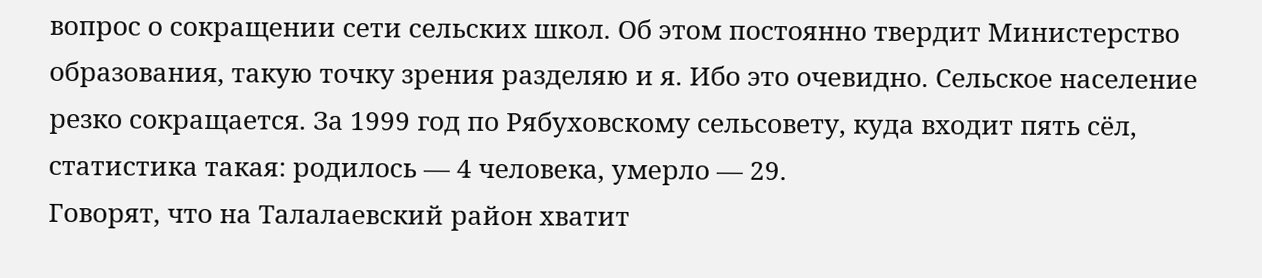вопрос о сокращении сети сельских школ. Об этом постоянно твердит Министерство образования, такую точку зрения разделяю и я. Ибо это очевидно. Сельское население резко сокращается. За 1999 год по Рябуховскому сельсовету, куда входит пять сёл, статистика такая: родилось — 4 человека, умерло — 29.
Говорят, что на Талалаевский район хватит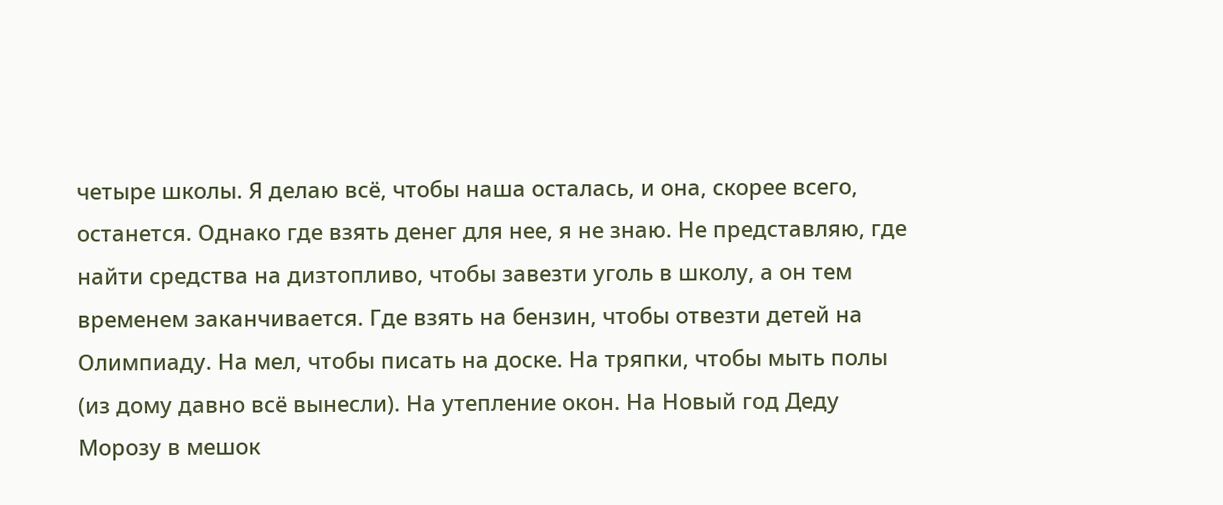четыре школы. Я делаю всё, чтобы наша осталась, и она, скорее всего, останется. Однако где взять денег для нее, я не знаю. Не представляю, где найти средства на дизтопливо, чтобы завезти уголь в школу, а он тем временем заканчивается. Где взять на бензин, чтобы отвезти детей на Олимпиаду. На мел, чтобы писать на доске. На тряпки, чтобы мыть полы (из дому давно всё вынесли). На утепление окон. На Новый год Деду Морозу в мешок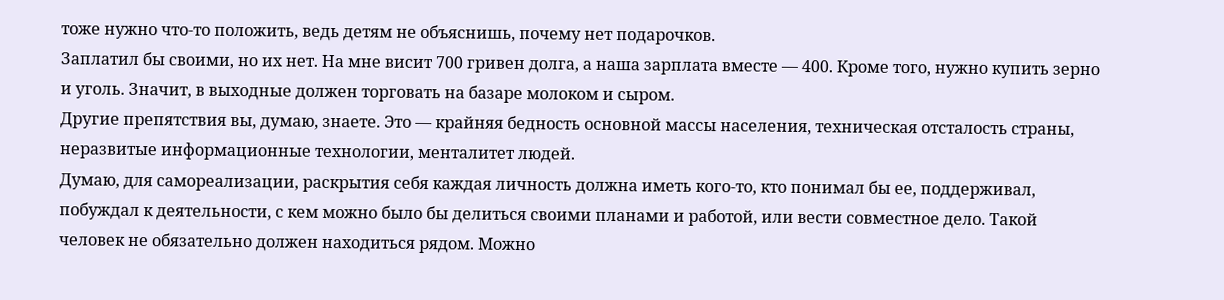тоже нужно что-то положить, ведь детям не объяснишь, почему нет подарочков.
Заплатил бы своими, но их нет. На мне висит 700 гривен долга, а наша зарплата вместе — 400. Кроме того, нужно купить зерно и уголь. Значит, в выходные должен торговать на базаре молоком и сыром.
Другие препятствия вы, думаю, знаете. Это — крайняя бедность основной массы населения, техническая отсталость страны, неразвитые информационные технологии, менталитет людей.
Думаю, для самореализации, раскрытия себя каждая личность должна иметь кого-то, кто понимал бы ее, поддерживал, побуждал к деятельности, с кем можно было бы делиться своими планами и работой, или вести совместное дело. Такой человек не обязательно должен находиться рядом. Можно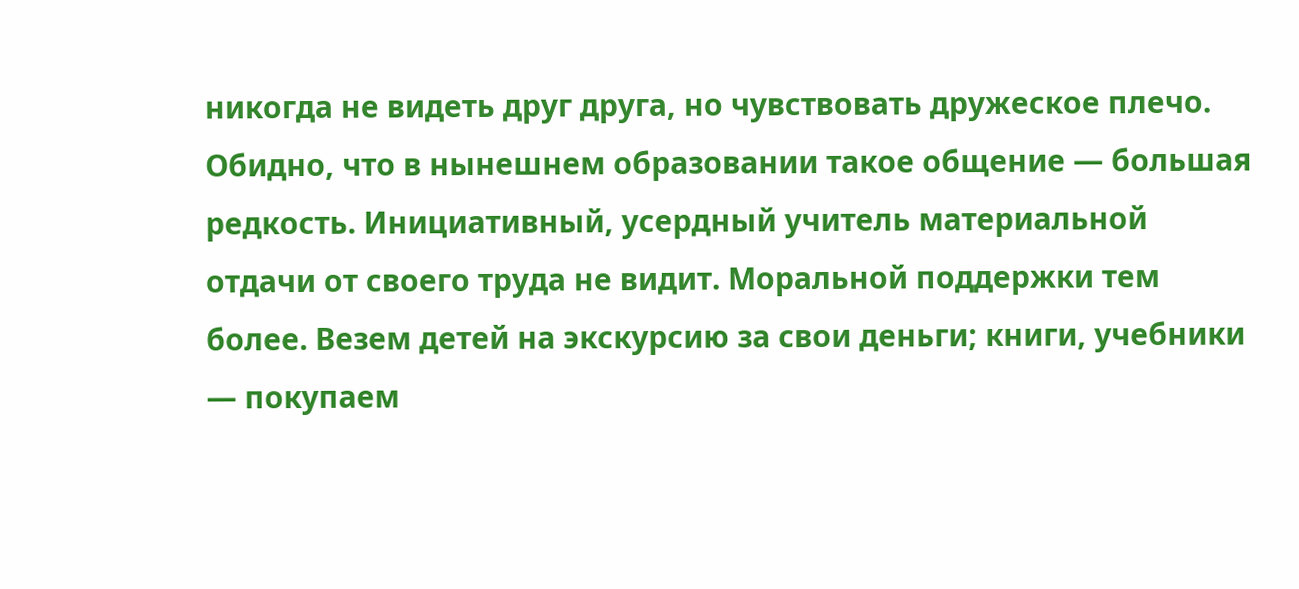никогда не видеть друг друга, но чувствовать дружеское плечо.
Обидно, что в нынешнем образовании такое общение — большая редкость. Инициативный, усердный учитель материальной отдачи от своего труда не видит. Моральной поддержки тем более. Везем детей на экскурсию за свои деньги; книги, учебники — покупаем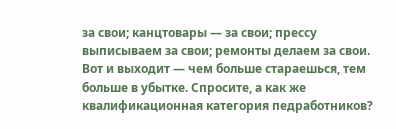за свои; канцтовары — за свои; прессу выписываем за свои; ремонты делаем за свои.
Вот и выходит — чем больше стараешься, тем больше в убытке. Спросите, а как же квалификационная категория педработников?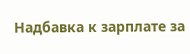Надбавка к зарплате за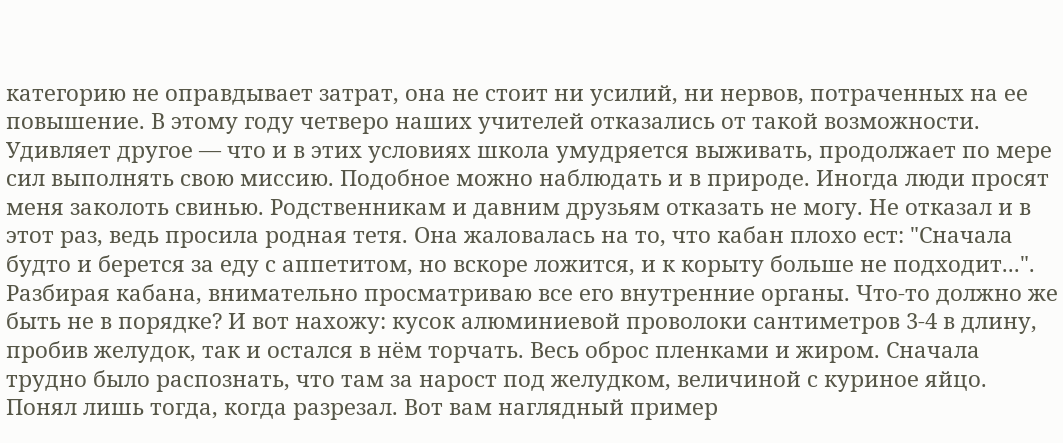категорию не оправдывает затрат, она не стоит ни усилий, ни нервов, потраченных на ее повышение. В этому году четверо наших учителей отказались от такой возможности.
Удивляет другое — что и в этих условиях школа умудряется выживать, продолжает по мере сил выполнять свою миссию. Подобное можно наблюдать и в природе. Иногда люди просят меня заколоть свинью. Родственникам и давним друзьям отказать не могу. Не отказал и в этот раз, ведь просила родная тетя. Она жаловалась на то, что кабан плохо ест: "Сначала будто и берется за еду с аппетитом, но вскоре ложится, и к корыту больше не подходит...". Разбирая кабана, внимательно просматриваю все его внутренние органы. Что-то должно же быть не в порядке? И вот нахожу: кусок алюминиевой проволоки сантиметров 3-4 в длину, пробив желудок, так и остался в нём торчать. Весь оброс пленками и жиром. Сначала трудно было распознать, что там за нарост под желудком, величиной с куриное яйцо. Понял лишь тогда, когда разрезал. Вот вам наглядный пример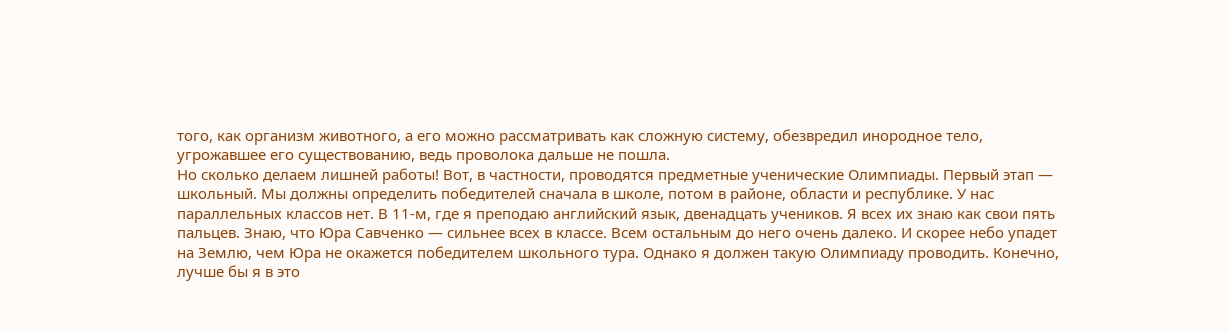того, как организм животного, а его можно рассматривать как сложную систему, обезвредил инородное тело, угрожавшее его существованию, ведь проволока дальше не пошла.
Но сколько делаем лишней работы! Вот, в частности, проводятся предметные ученические Олимпиады. Первый этап — школьный. Мы должны определить победителей сначала в школе, потом в районе, области и республике. У нас параллельных классов нет. В 11-м, где я преподаю английский язык, двенадцать учеников. Я всех их знаю как свои пять пальцев. Знаю, что Юра Савченко — сильнее всех в классе. Всем остальным до него очень далеко. И скорее небо упадет на Землю, чем Юра не окажется победителем школьного тура. Однако я должен такую Олимпиаду проводить. Конечно, лучше бы я в это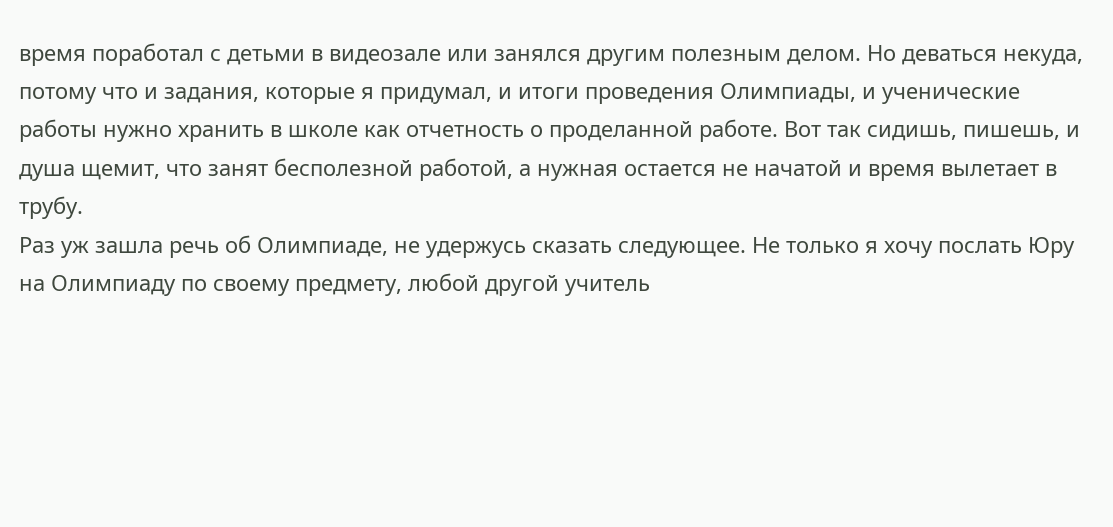время поработал с детьми в видеозале или занялся другим полезным делом. Но деваться некуда, потому что и задания, которые я придумал, и итоги проведения Олимпиады, и ученические работы нужно хранить в школе как отчетность о проделанной работе. Вот так сидишь, пишешь, и душа щемит, что занят бесполезной работой, а нужная остается не начатой и время вылетает в трубу.
Раз уж зашла речь об Олимпиаде, не удержусь сказать следующее. Не только я хочу послать Юру на Олимпиаду по своему предмету, любой другой учитель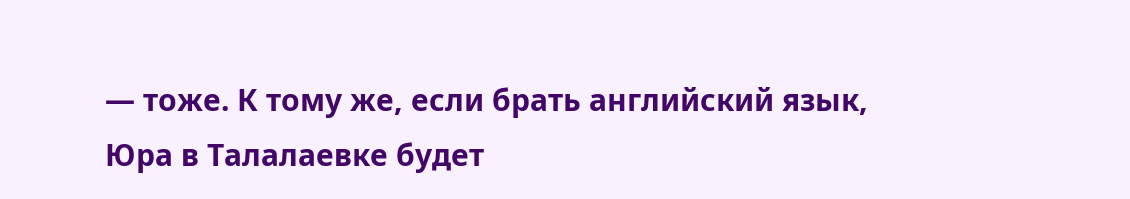— тоже. К тому же, если брать английский язык, Юра в Талалаевке будет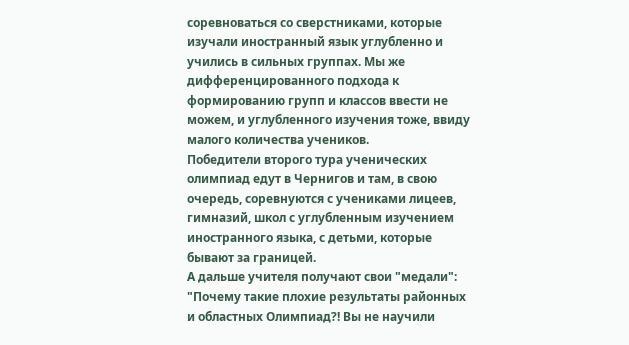соревноваться со сверстниками, которые изучали иностранный язык углубленно и учились в сильных группах. Мы же дифференцированного подхода к формированию групп и классов ввести не можем, и углубленного изучения тоже, ввиду малого количества учеников.
Победители второго тура ученических олимпиад едут в Чернигов и там, в свою очередь, соревнуются с учениками лицеев, гимназий, школ с углубленным изучением иностранного языка, с детьми, которые бывают за границей.
А дальше учителя получают свои "медали": "Почему такие плохие результаты районных и областных Олимпиад?! Вы не научили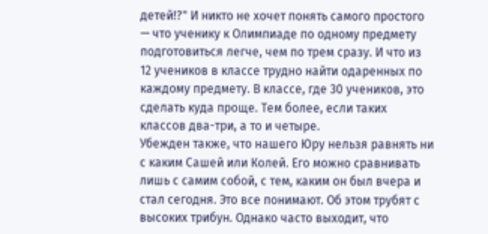детей!?" И никто не хочет понять самого простого — что ученику к Олимпиаде по одному предмету подготовиться легче, чем по трем сразу. И что из 12 учеников в классе трудно найти одаренных по каждому предмету. В классе, где 30 учеников, это сделать куда проще. Тем более, если таких классов два-три, а то и четыре.
Убежден также, что нашего Юру нельзя равнять ни с каким Сашей или Колей. Его можно сравнивать лишь с самим собой, с тем, каким он был вчера и стал сегодня. Это все понимают. Об этом трубят с высоких трибун. Однако часто выходит, что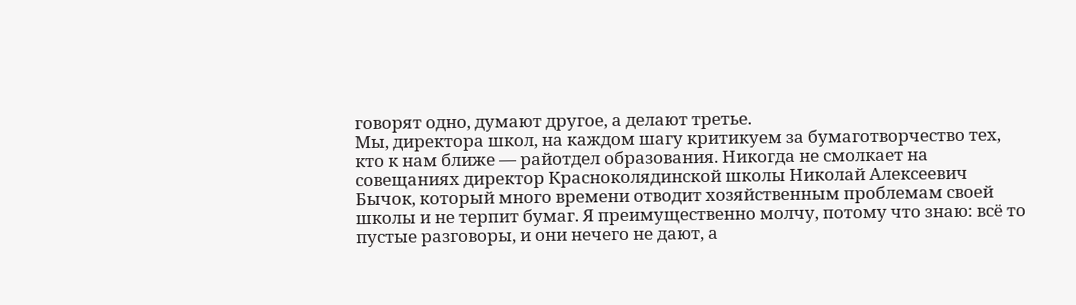говорят одно, думают другое, а делают третье.
Мы, директора школ, на каждом шагу критикуем за бумаготворчество тех, кто к нам ближе — райотдел образования. Никогда не смолкает на совещаниях директор Красноколядинской школы Николай Алексеевич Бычок, который много времени отводит хозяйственным проблемам своей школы и не терпит бумаг. Я преимущественно молчу, потому что знаю: всё то пустые разговоры, и они нечего не дают, а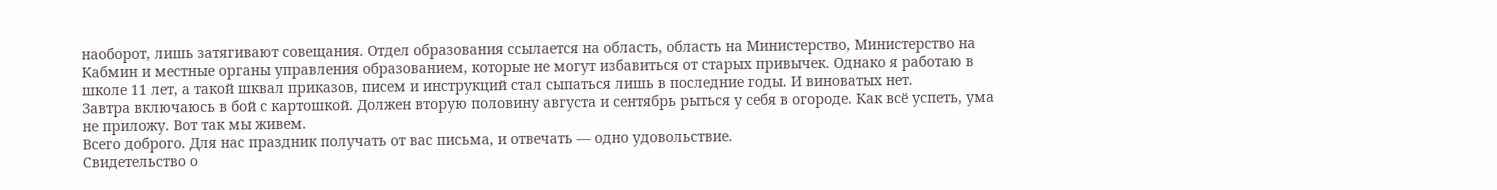наоборот, лишь затягивают совещания. Отдел образования ссылается на область, область на Министерство, Министерство на Кабмин и местные органы управления образованием, которые не могут избавиться от старых привычек. Однако я работаю в школе 11 лет, а такой шквал приказов, писем и инструкций стал сыпаться лишь в последние годы. И виноватых нет.
Завтра включаюсь в бой с картошкой. Должен вторую половину августа и сентябрь рыться у себя в огороде. Как всё успеть, ума не приложу. Вот так мы живем.
Всего доброго. Для нас праздник получать от вас письма, и отвечать — одно удовольствие.
Свидетельство о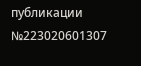публикации №223020601307